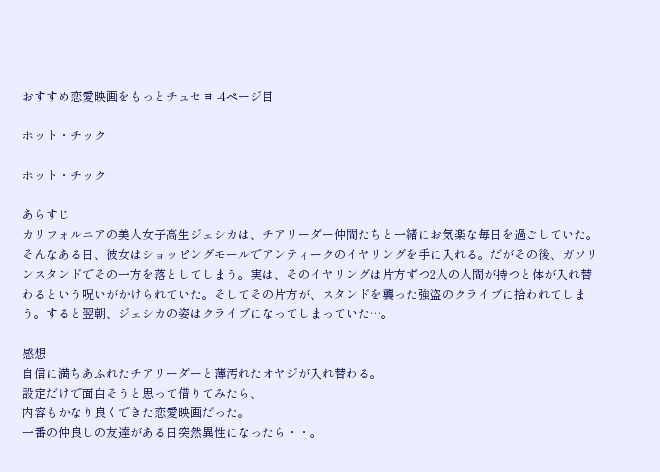おすすめ恋愛映画をもっとチュセヨ -4ページ目

ホット・チック

ホット・チック

あらすじ
カリフォルニアの美人女子高生ジェシカは、チアリーダー仲間たちと一緒にお気楽な毎日を過ごしていた。そんなある日、彼女はショッピングモールでアンティークのイヤリングを手に入れる。だがその後、ガソリンスタンドでその一方を落としてしまう。実は、そのイヤリングは片方ずつ2人の人間が持つと体が入れ替わるという呪いがかけられていた。そしてその片方が、スタンドを襲った強盗のクライブに拾われてしまう。すると翌朝、ジェシカの姿はクライブになってしまっていた…。

感想
自信に満ちあふれたチアリーダーと薄汚れたオヤジが入れ替わる。
設定だけで面白そうと思って借りてみたら、
内容もかなり良くできた恋愛映画だった。
一番の仲良しの友達がある日突然異性になったら・・。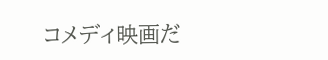コメディ映画だ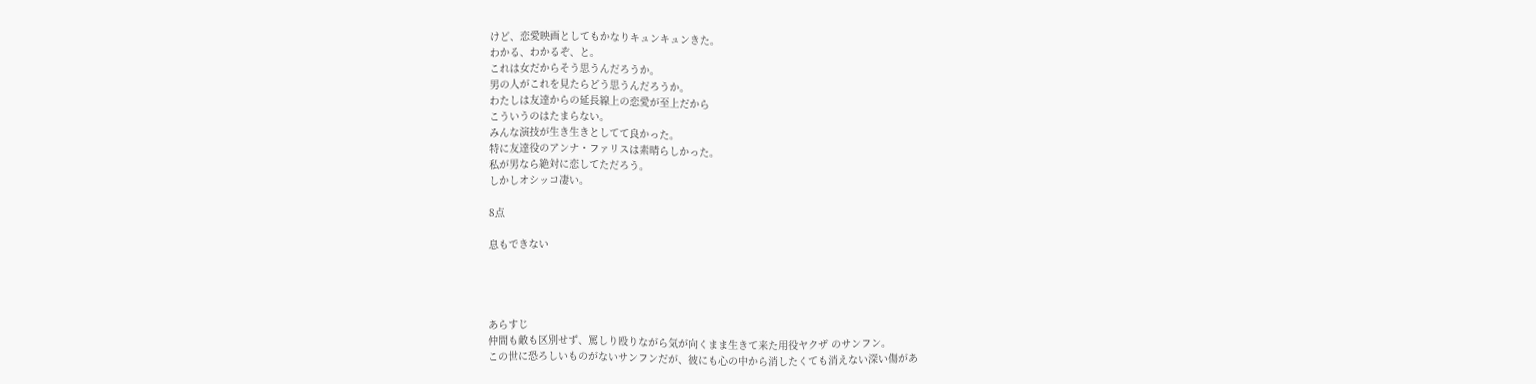けど、恋愛映画としてもかなりキュンキュンきた。
わかる、わかるぞ、と。
これは女だからそう思うんだろうか。
男の人がこれを見たらどう思うんだろうか。
わたしは友達からの延長線上の恋愛が至上だから
こういうのはたまらない。
みんな演技が生き生きとしてて良かった。
特に友達役のアンナ・ファリスは素晴らしかった。
私が男なら絶対に恋してただろう。
しかしオシッコ凄い。

8点

息もできない




あらすじ
仲間も敵も区別せず、罵しり殴りながら気が向くまま生きて来た用役ヤクザ のサンフン。
この世に恐ろしいものがないサンフンだが、彼にも心の中から消したくても消えない深い傷があ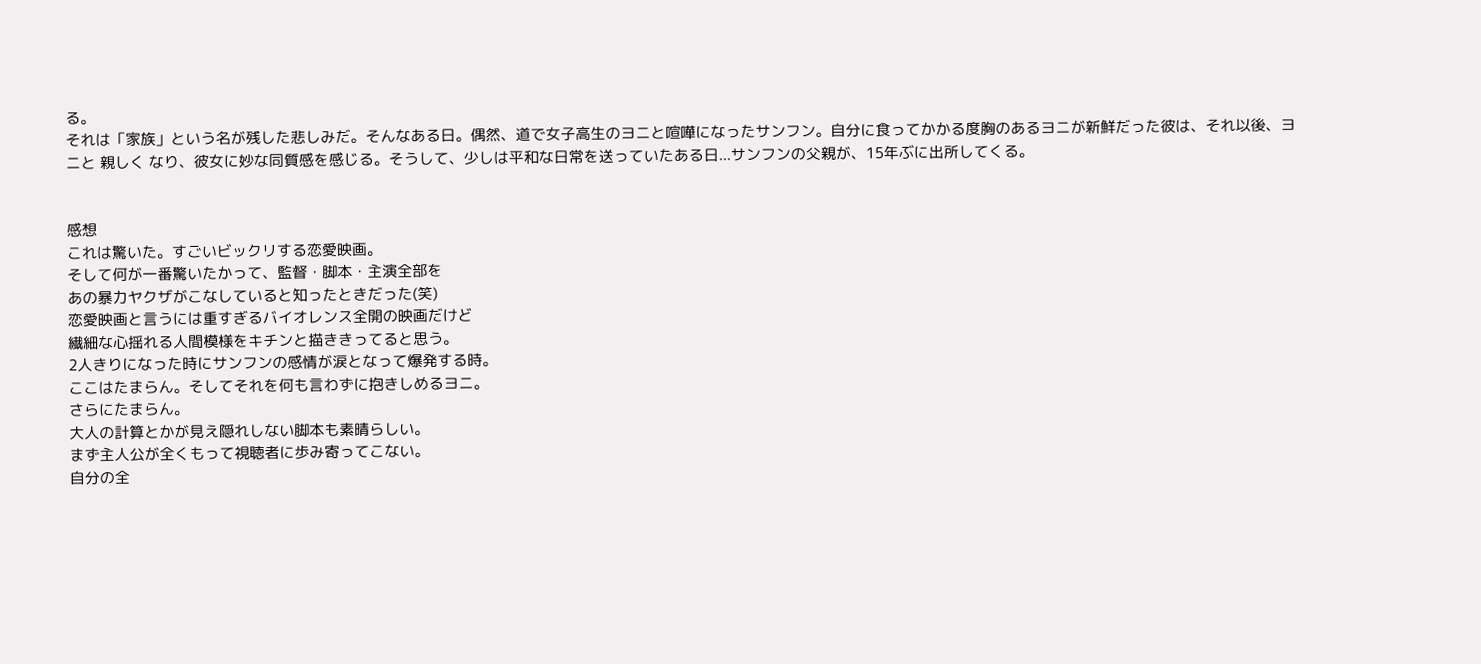る。
それは「家族」という名が残した悲しみだ。そんなある日。偶然、道で女子高生のヨニと喧嘩になったサンフン。自分に食ってかかる度胸のあるヨニが新鮮だった彼は、それ以後、ヨニと 親しく なり、彼女に妙な同質感を感じる。そうして、少しは平和な日常を送っていたある日...サンフンの父親が、15年ぶに出所してくる。


感想
これは驚いた。すごいビックリする恋愛映画。
そして何が一番驚いたかって、監督・脚本・主演全部を
あの暴力ヤクザがこなしていると知ったときだった(笑)
恋愛映画と言うには重すぎるバイオレンス全開の映画だけど
繊細な心揺れる人間模様をキチンと描ききってると思う。
2人きりになった時にサンフンの感情が涙となって爆発する時。
ここはたまらん。そしてそれを何も言わずに抱きしめるヨニ。
さらにたまらん。
大人の計算とかが見え隠れしない脚本も素晴らしい。
まず主人公が全くもって視聴者に歩み寄ってこない。
自分の全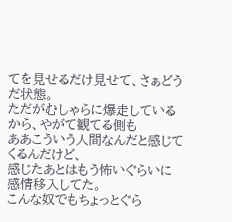てを見せるだけ見せて、さぁどうだ状態。
ただがむしゃらに爆走しているから、やがて観てる側も
ああこういう人間なんだと感じてくるんだけど、
感じたあとはもう怖いぐらいに感情移入してた。
こんな奴でもちょっとぐら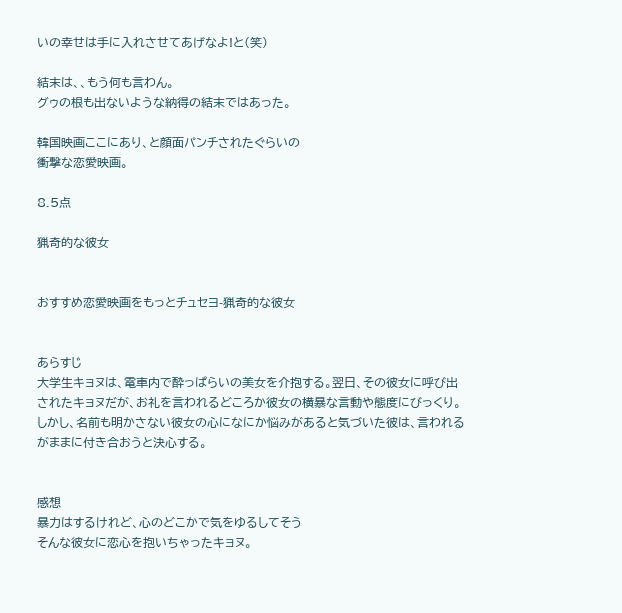いの幸せは手に入れさせてあげなよ!と(笑)

結末は、、もう何も言わん。
グゥの根も出ないような納得の結末ではあった。

韓国映画ここにあり、と顔面パンチされたぐらいの
衝撃な恋愛映画。

8.5点

猟奇的な彼女


おすすめ恋愛映画をもっとチュセヨ-猟奇的な彼女


あらすじ
大学生キョヌは、電車内で酔っぱらいの美女を介抱する。翌日、その彼女に呼び出されたキョヌだが、お礼を言われるどころか彼女の横暴な言動や態度にびっくり。しかし、名前も明かさない彼女の心になにか悩みがあると気づいた彼は、言われるがままに付き合おうと決心する。


感想
暴力はするけれど、心のどこかで気をゆるしてそう
そんな彼女に恋心を抱いちゃったキョヌ。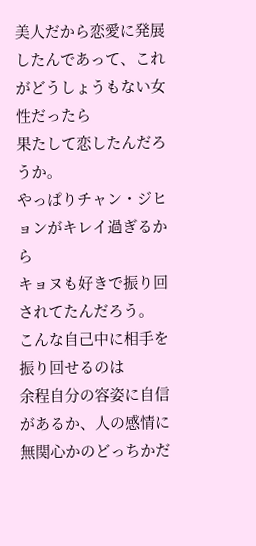美人だから恋愛に発展したんであって、これがどうしょうもない女性だったら
果たして恋したんだろうか。
やっぱりチャン・ジヒョンがキレイ過ぎるから
キョヌも好きで振り回されてたんだろう。
こんな自己中に相手を振り回せるのは
余程自分の容姿に自信があるか、人の感情に無関心かのどっちかだ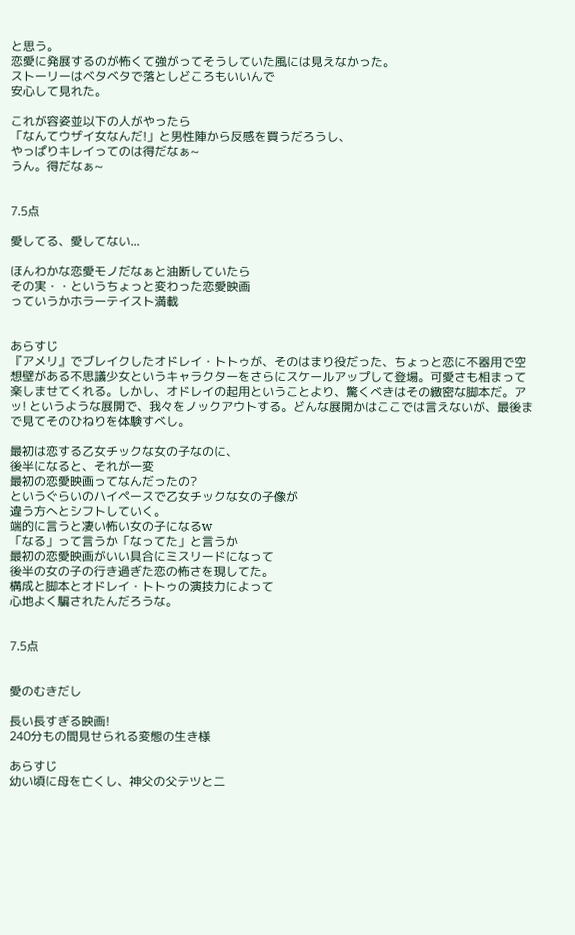と思う。
恋愛に発展するのが怖くて強がってそうしていた風には見えなかった。
ストーリーはベタベタで落としどころもいいんで
安心して見れた。

これが容姿並以下の人がやったら
「なんてウザイ女なんだ!」と男性陣から反感を買うだろうし、
やっぱりキレイってのは得だなぁ~
うん。得だなぁ~


7.5点

愛してる、愛してない...

ほんわかな恋愛モノだなぁと油断していたら
その実・・というちょっと変わった恋愛映画
っていうかホラーテイスト満載


あらすじ
『アメリ』でブレイクしたオドレイ・トトゥが、そのはまり役だった、ちょっと恋に不器用で空想壁がある不思議少女というキャラクターをさらにスケールアップして登場。可愛さも相まって楽しませてくれる。しかし、オドレイの起用ということより、驚くべきはその緻密な脚本だ。アッ! というような展開で、我々をノックアウトする。どんな展開かはここでは言えないが、最後まで見てそのひねりを体験すべし。

最初は恋する乙女チックな女の子なのに、
後半になると、それが一変
最初の恋愛映画ってなんだったの?
というぐらいのハイペースで乙女チックな女の子像が
違う方へとシフトしていく。
端的に言うと凄い怖い女の子になるw
「なる」って言うか「なってた」と言うか
最初の恋愛映画がいい具合にミスリードになって
後半の女の子の行き過ぎた恋の怖さを現してた。
構成と脚本とオドレイ・トトゥの演技力によって
心地よく騙されたんだろうな。


7.5点


愛のむきだし

長い長すぎる映画!
240分もの間見せられる変態の生き様

あらすじ
幼い頃に母を亡くし、神父の父テツと二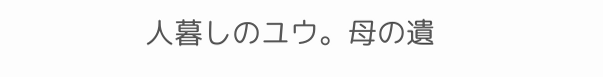人暮しのユウ。母の遺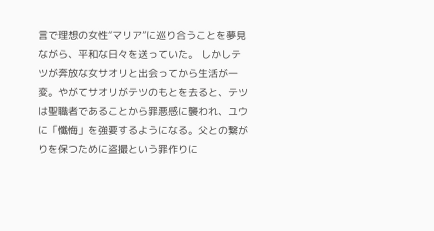言で理想の女性“マリア”に巡り合うことを夢見ながら、平和な日々を送っていた。 しかしテツが奔放な女サオリと出会ってから生活が一変。やがてサオリがテツのもとを去ると、テツは聖職者であることから罪悪感に襲われ、ユウに「懺悔」を強要するようになる。父との繋がりを保つために盗撮という罪作りに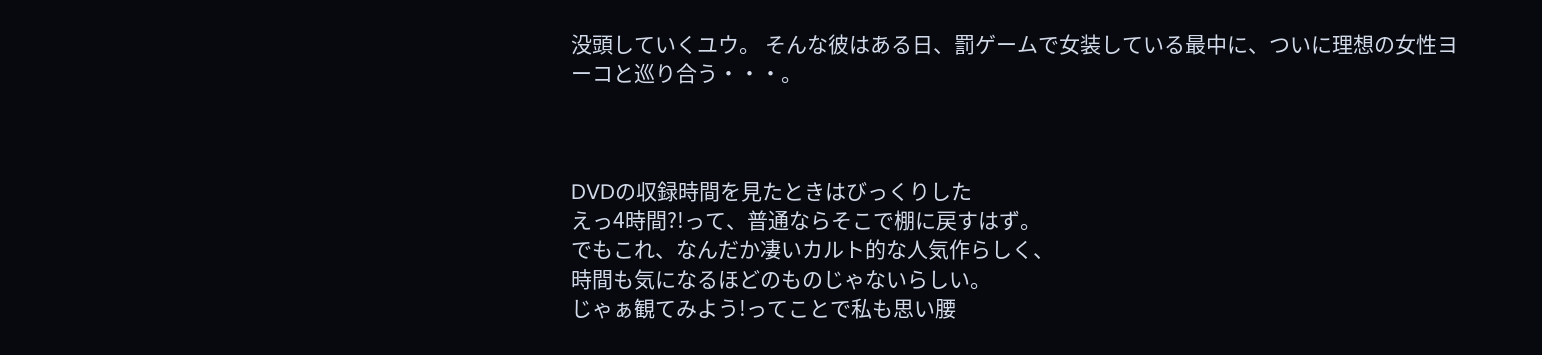没頭していくユウ。 そんな彼はある日、罰ゲームで女装している最中に、ついに理想の女性ヨーコと巡り合う・・・。



DVDの収録時間を見たときはびっくりした
えっ4時間?!って、普通ならそこで棚に戻すはず。
でもこれ、なんだか凄いカルト的な人気作らしく、
時間も気になるほどのものじゃないらしい。
じゃぁ観てみよう!ってことで私も思い腰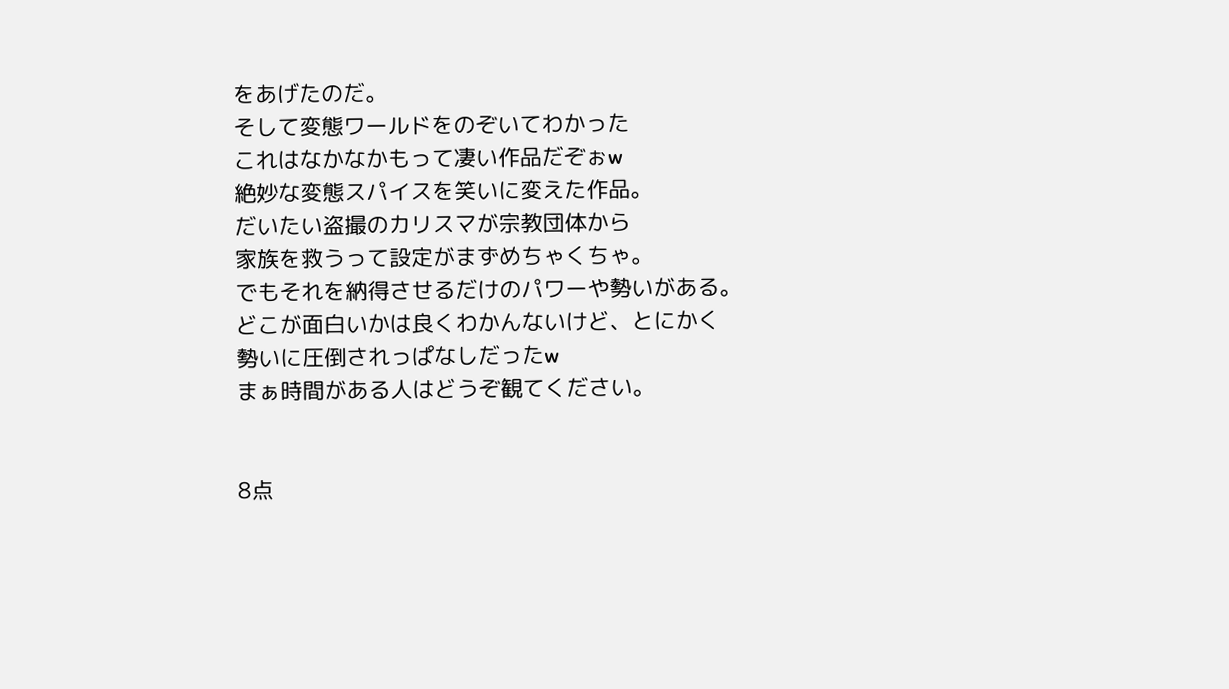をあげたのだ。
そして変態ワールドをのぞいてわかった
これはなかなかもって凄い作品だぞぉw
絶妙な変態スパイスを笑いに変えた作品。
だいたい盗撮のカリスマが宗教団体から
家族を救うって設定がまずめちゃくちゃ。
でもそれを納得させるだけのパワーや勢いがある。
どこが面白いかは良くわかんないけど、とにかく
勢いに圧倒されっぱなしだったw
まぁ時間がある人はどうぞ観てください。


8点